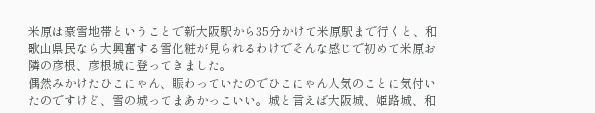米原は豪雪地帯ということで新大阪駅から35分かけて米原駅まで行くと、和歌山県民なら大興奮する雪化粧が見られるわけでそんな感じで初めて米原お隣の彦根、彦根城に登ってきました。
偶然みかけたひこにゃん、賑わっていたのでひこにゃん人気のことに気付いたのですけど、雪の城ってまあかっこいい。城と言えば大阪城、姫路城、和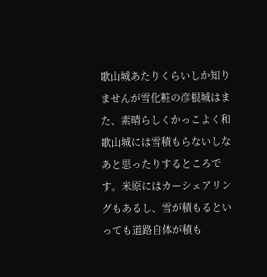歌山城あたりくらいしか知りませんが雪化粧の彦根城はまた、素晴らしくかっこよく和歌山城には雪積もらないしなあと思ったりするところです。米原にはカーシェアリングもあるし、雪が積もるといっても道路自体が積も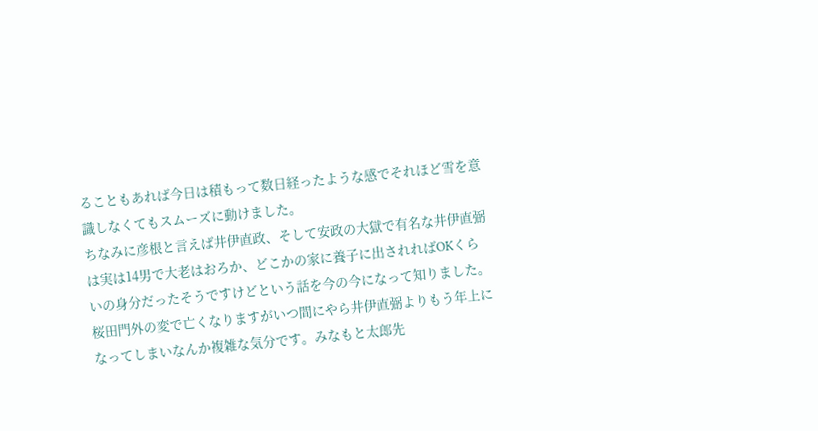ることもあれば今日は積もって数日経ったような感でそれほど雪を意識しなくてもスムーズに動けました。
ちなみに彦根と言えば井伊直政、そして安政の大獄で有名な井伊直弼は実は14男で大老はおろか、どこかの家に養子に出されればOKくらいの身分だったそうですけどという話を今の今になって知りました。桜田門外の変で亡くなりますがいつ間にやら井伊直弼よりもう年上になってしまいなんか複雑な気分です。みなもと太郎先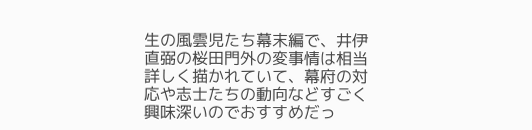生の風雲児たち幕末編で、井伊直弼の桜田門外の変事情は相当詳しく描かれていて、幕府の対応や志士たちの動向などすごく興味深いのでおすすめだっ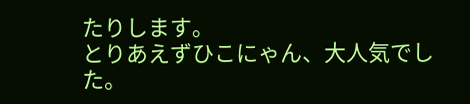たりします。
とりあえずひこにゃん、大人気でした。